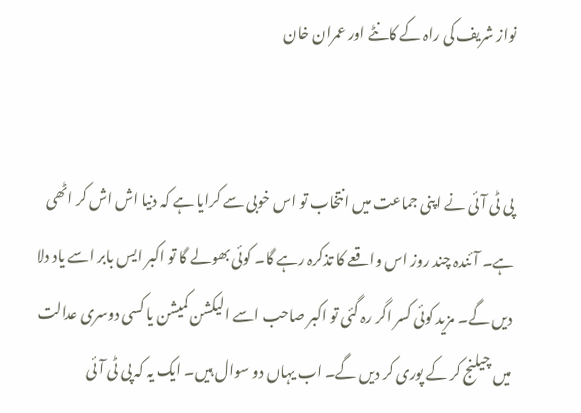نواز شریف کی راہ کے کانٹے اور عمران خان


پی ٹی آئی نے اپنی جماعت میں انتخاب تو اس خوبی سے کرایا ہے کہ دنیا اش اش کر اٹھی ہے۔ آئندہ چند روز اس واقعے کا تذکرہ رہے گا۔ کوئی بھولے گا تو اکبر ایس بابر اسے یاد دلا دیں گے۔ مزید کوئی کسر اگر رہ گئی تو اکبر صاحب اسے الیکشن کمیشن یا کسی دوسری عدالت میں چیلنج کر کے پوری کر دیں گے۔ اب یہاں دو سوال ہیں۔ ایک یہ کہ پی ٹی آئی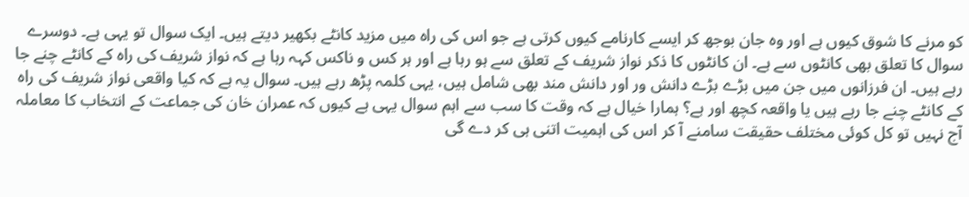کو مرنے کا شوق کیوں ہے اور وہ جان بوجھ کر ایسے کارنامے کیوں کرتی ہے جو اس کی راہ میں مزید کانٹے بکھیر دیتے ہیں۔ ایک سوال تو یہی ہے۔ دوسرے سوال کا تعلق بھی کانٹوں سے ہے۔ ان کانٹوں کا ذکر نواز شریف کے تعلق سے ہو رہا ہے اور ہر کس و ناکس کہہ رہا ہے کہ نواز شریف کی راہ کے کانٹے چنے جا رہے ہیں۔ ان فرزانوں میں جن میں بڑے بڑے دانش ور اور دانش مند بھی شامل ہیں، یہی کلمہ پڑھ رہے ہیں۔ سوال یہ ہے کہ کیا واقعی نواز شریف کی راہ کے کانٹے چنے جا رہے ہیں یا واقعہ کچھ اور ہے؟ ہمارا خیال ہے کہ وقت کا سب سے اہم سوال یہی ہے کیوں کہ عمران خان کی جماعت کے انتخاب کا معاملہ آج نہیں تو کل کوئی مختلف حقیقت سامنے آ کر اس کی اہمیت اتنی ہی کر دے گی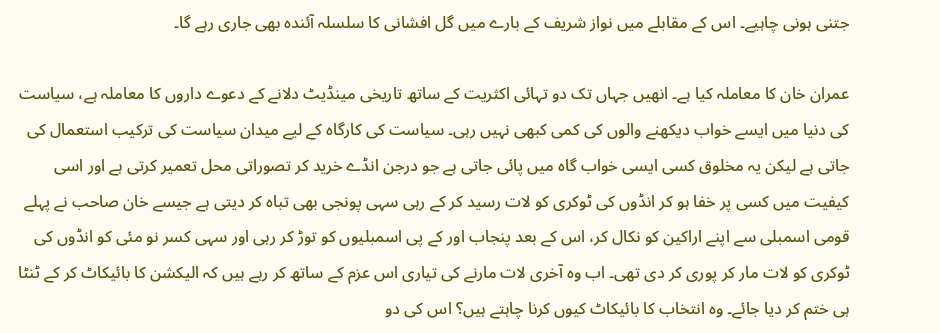جتنی ہونی چاہیے۔ اس کے مقابلے میں نواز شریف کے بارے میں گل افشانی کا سلسلہ آئندہ بھی جاری رہے گا۔

عمران خان کا معاملہ کیا ہے۔ انھیں جہاں تک دو تہائی اکثریت کے ساتھ تاریخی مینڈیٹ دلانے کے دعوے داروں کا معاملہ ہے، سیاست کی دنیا میں ایسے خواب دیکھنے والوں کی کمی کبھی نہیں رہی۔ سیاست کی کارگاہ کے لیے میدان سیاست کی ترکیب استعمال کی جاتی ہے لیکن یہ مخلوق کسی ایسی خواب گاہ میں پائی جاتی ہے جو درجن انڈے خرید کر تصوراتی محل تعمیر کرتی ہے اور اسی کیفیت میں کسی پر خفا ہو کر انڈوں کی ٹوکری کو لات رسید کر کے رہی سہی پونجی بھی تباہ کر دیتی ہے جیسے خان صاحب نے پہلے قومی اسمبلی سے اپنے اراکین کو نکال کر، اس کے بعد پنجاب اور کے پی اسمبلیوں کو توڑ کر رہی اور سہی کسر نو مئی کو انڈوں کی ٹوکری کو لات مار کر پوری کر دی تھی۔ اب وہ آخری لات مارنے کی تیاری اس عزم کے ساتھ کر رہے ہیں کہ الیکشن کا بائیکاٹ کر کے ٹنٹا ہی ختم کر دیا جائے۔ وہ انتخاب کا بائیکاٹ کیوں کرنا چاہتے ہیں؟ اس کی دو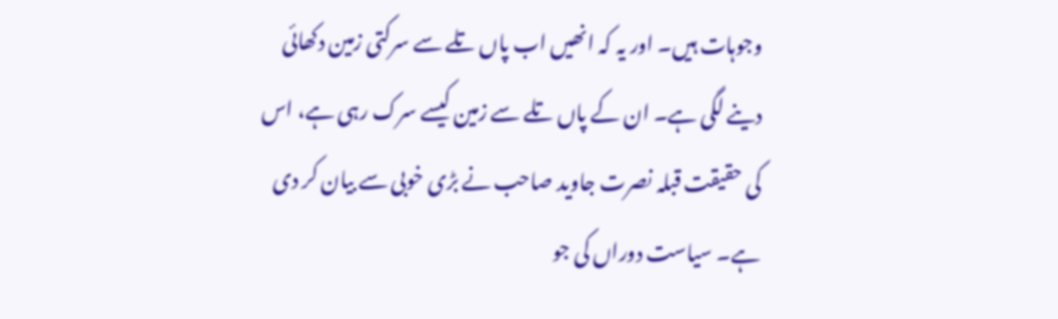وجوہات ہیں۔ اور یہ کہ انھیں اب پاں تلے سے سرکتی زمین دکھائی دینے لگی ہے۔ ان کے پاں تلے سے زمین کیسے سرک رہی ہے، اس کی حقیقت قبلہ نصرت جاوید صاحب نے بڑی خوبی سے بیان کر دی ہے۔ سیاست دوراں کی جو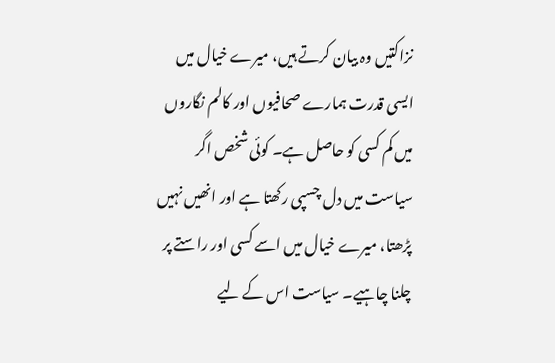نزاکتیں وہ بیان کرتے ہیں، میرے خیال میں ایسی قدرت ہمارے صحافیوں اور کالم نگاروں میں کم کسی کو حاصل ہے۔ کوئی شخص اگر سیاست میں دل چسپی رکھتا ہے اور انھیں نہیں پڑھتا، میرے خیال میں اسے کسی اور راستے پر چلنا چاہیے۔ سیاست اس کے لیے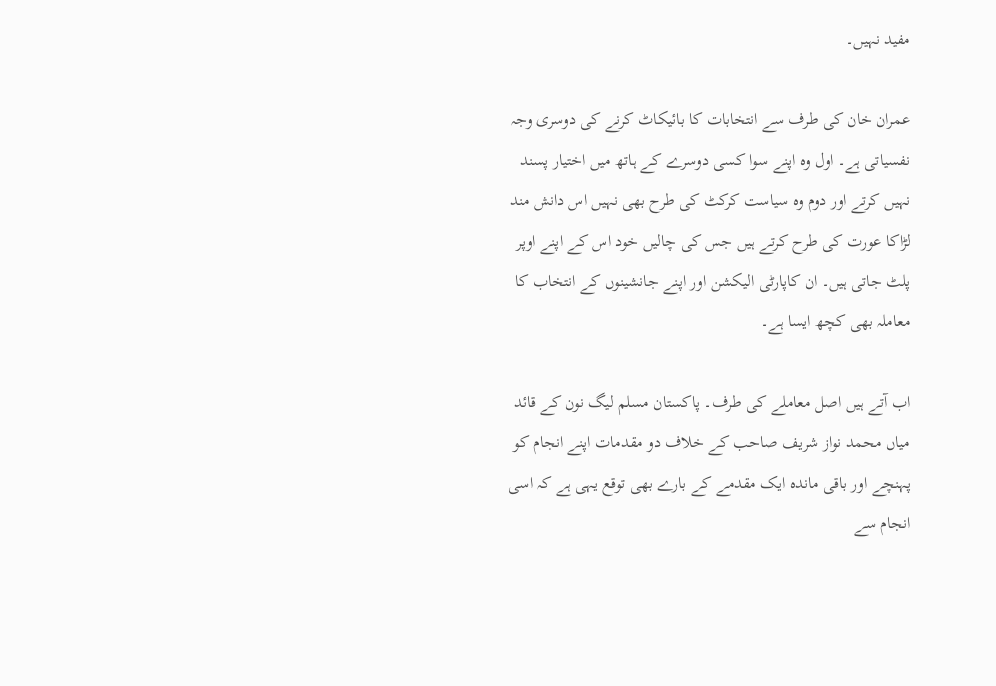مفید نہیں۔

عمران خان کی طرف سے انتخابات کا بائیکاٹ کرنے کی دوسری وجہ نفسیاتی ہے۔ اول وہ اپنے سوا کسی دوسرے کے ہاتھ میں اختیار پسند نہیں کرتے اور دوم وہ سیاست کرکٹ کی طرح بھی نہیں اس دانش مند لڑاکا عورت کی طرح کرتے ہیں جس کی چالیں خود اس کے اپنے اوپر پلٹ جاتی ہیں۔ ان کاپارٹی الیکشن اور اپنے جانشینوں کے انتخاب کا معاملہ بھی کچھ ایسا ہے۔

اب آتے ہیں اصل معاملے کی طرف۔ پاکستان مسلم لیگ نون کے قائد میاں محمد نواز شریف صاحب کے خلاف دو مقدمات اپنے انجام کو پہنچے اور باقی ماندہ ایک مقدمے کے بارے بھی توقع یہی ہے کہ اسی انجام سے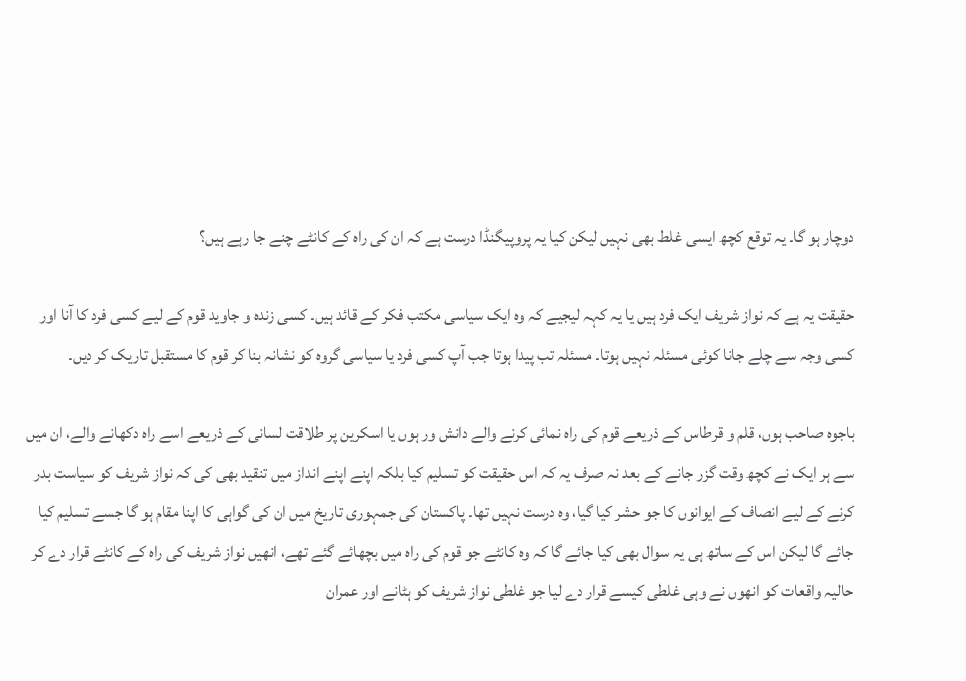دوچار ہو گا۔ یہ توقع کچھ ایسی غلط بھی نہیں لیکن کیا یہ پروپیگنڈا درست ہے کہ ان کی راہ کے کانٹے چنے جا رہے ہیں؟

حقیقت یہ ہے کہ نواز شریف ایک فرد ہیں یا یہ کہہ لیجیے کہ وہ ایک سیاسی مکتب فکر کے قائد ہیں۔ کسی زندہ و جاوید قوم کے لیے کسی فرد کا آنا اور کسی وجہ سے چلے جانا کوئی مسئلہ نہیں ہوتا۔ مسئلہ تب پیدا ہوتا جب آپ کسی فرد یا سیاسی گروہ کو نشانہ بنا کر قوم کا مستقبل تاریک کر دیں۔

باجوہ صاحب ہوں، قلم و قرطاس کے ذریعے قوم کی راہ نمائی کرنے والے دانش ور ہوں یا اسکرین پر طلاقت لسانی کے ذریعے اسے راہ دکھانے والے، ان میں سے ہر ایک نے کچھ وقت گزر جانے کے بعد نہ صرف یہ کہ اس حقیقت کو تسلیم کیا بلکہ اپنے اپنے انداز میں تنقید بھی کی کہ نواز شریف کو سیاست بدر کرنے کے لیے انصاف کے ایوانوں کا جو حشر کیا گیا، وہ درست نہیں تھا۔ پاکستان کی جمہوری تاریخ میں ان کی گواہی کا اپنا مقام ہو گا جسے تسلیم کیا جائے گا لیکن اس کے ساتھ ہی یہ سوال بھی کیا جائے گا کہ وہ کانٹے جو قوم کی راہ میں بچھائے گئے تھے، انھیں نواز شریف کی راہ کے کانٹے قرار دے کر حالیہ واقعات کو انھوں نے وہی غلطی کیسے قرار دے لیا جو غلطی نواز شریف کو ہٹانے اور عمران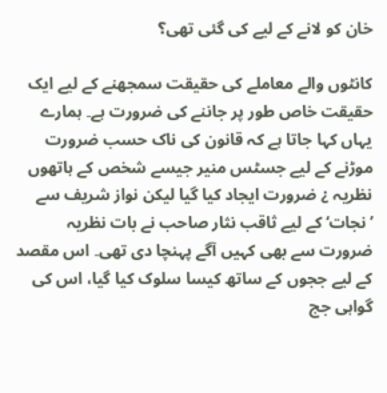خان کو لانے کے لیے کی گئی تھی؟

کانٹوں والے معاملے کی حقیقت سمجھنے کے لیے ایک حقیقت خاص طور پر جاننے کی ضرورت ہے۔ ہمارے یہاں کہا جاتا ہے کہ قانون کی ناک حسب ضرورت موڑنے کے لیے جسٹس منیر جیسے شخص کے ہاتھوں نظریہ ¿ ضرورت ایجاد کیا گیا لیکن نواز شریف سے ’نجات‘ کے لیے ثاقب نثار صاحب نے بات نظریہ ضرورت سے بھی کہیں آگے پہنچا دی تھی۔ اس مقصد کے لیے ججوں کے ساتھ کیسا سلوک کیا گیا، اس کی گواہی جج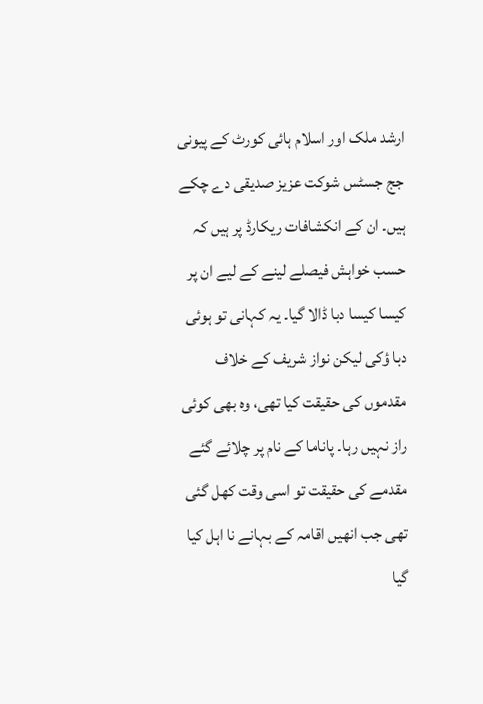ارشد ملک اور اسلام ہائی کورٹ کے پیونی جج جسٹس شوکت عزیز صدیقی دے چکے ہیں۔ ان کے انکشافات ریکارڈ پر ہیں کہ حسب خواہش فیصلے لینے کے لیے ان پر کیسا کیسا دبا ڈالا گیا۔ یہ کہانی تو ہوئی دبا ؤکی لیکن نواز شریف کے خلاف مقدموں کی حقیقت کیا تھی، وہ بھی کوئی راز نہیں رہا۔ پاناما کے نام پر چلائے گئے مقدمے کی حقیقت تو اسی وقت کھل گئی تھی جب انھیں اقامہ کے بہانے نا اہل کیا گیا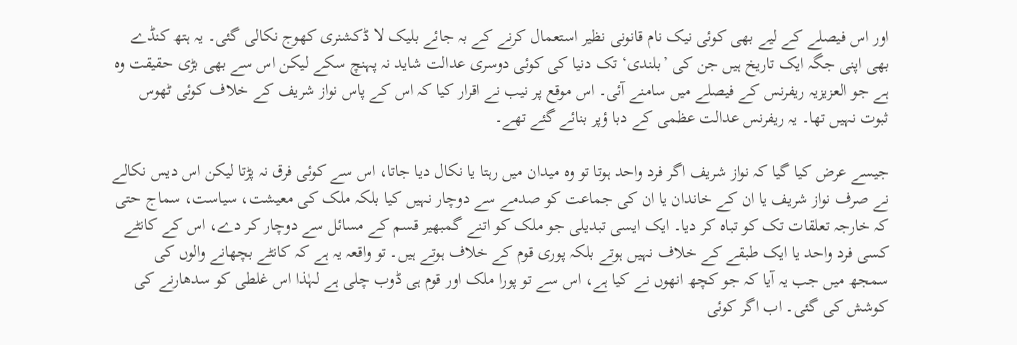اور اس فیصلے کے لیے بھی کوئی نیک نام قانونی نظیر استعمال کرنے کے بہ جائے بلیک لا ڈکشنری کھوج نکالی گئی۔ یہ ہتھ کنڈے بھی اپنی جگہ ایک تاریخ ہیں جن کی ’بلندی‘ تک دنیا کی کوئی دوسری عدالت شاید نہ پہنچ سکے لیکن اس سے بھی بڑی حقیقت وہ ہے جو العزیزیہ ریفرنس کے فیصلے میں سامنے آئی۔ اس موقع پر نیب نے اقرار کیا کہ اس کے پاس نواز شریف کے خلاف کوئی ٹھوس ثبوت نہیں تھا۔ یہ ریفرنس عدالت عظمی کے دبا ؤپر بنائے گئے تھے۔

جیسے عرض کیا گیا کہ نواز شریف اگر فرد واحد ہوتا تو وہ میدان میں رہتا یا نکال دیا جاتا، اس سے کوئی فرق نہ پڑتا لیکن اس دیس نکالے نے صرف نواز شریف یا ان کے خاندان یا ان کی جماعت کو صدمے سے دوچار نہیں کیا بلکہ ملک کی معیشت، سیاست، سماج حتی کہ خارجہ تعلقات تک کو تباہ کر دیا۔ ایک ایسی تبدیلی جو ملک کو اتنے گمبھیر قسم کے مسائل سے دوچار کر دے، اس کے کانٹے کسی فرد واحد یا ایک طبقے کے خلاف نہیں ہوتے بلکہ پوری قوم کے خلاف ہوتے ہیں۔ تو واقعہ یہ ہے کہ کانٹے بچھانے والوں کی سمجھ میں جب یہ آیا کہ جو کچھ انھوں نے کیا ہے، اس سے تو پورا ملک اور قوم ہی ڈوب چلی ہے لہٰذا اس غلطی کو سدھارنے کی کوشش کی گئی۔ اب اگر کوئی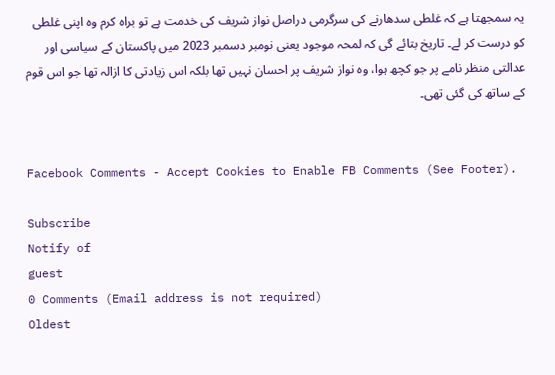یہ سمجھتا ہے کہ غلطی سدھارنے کی سرگرمی دراصل نواز شریف کی خدمت ہے تو براہ کرم وہ اپنی غلطی کو درست کر لے۔ تاریخ بتائے گی کہ لمحہ موجود یعنی نومبر دسمبر 2023 میں پاکستان کے سیاسی اور عدالتی منظر نامے پر جو کچھ ہوا، وہ نواز شریف پر احسان نہیں تھا بلکہ اس زیادتی کا ازالہ تھا جو اس قوم کے ساتھ کی گئی تھی۔


Facebook Comments - Accept Cookies to Enable FB Comments (See Footer).

Subscribe
Notify of
guest
0 Comments (Email address is not required)
Oldest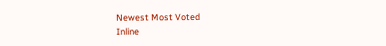Newest Most Voted
Inline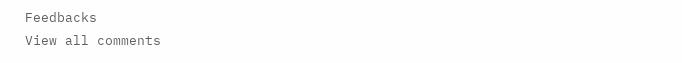Feedbacks
View all comments